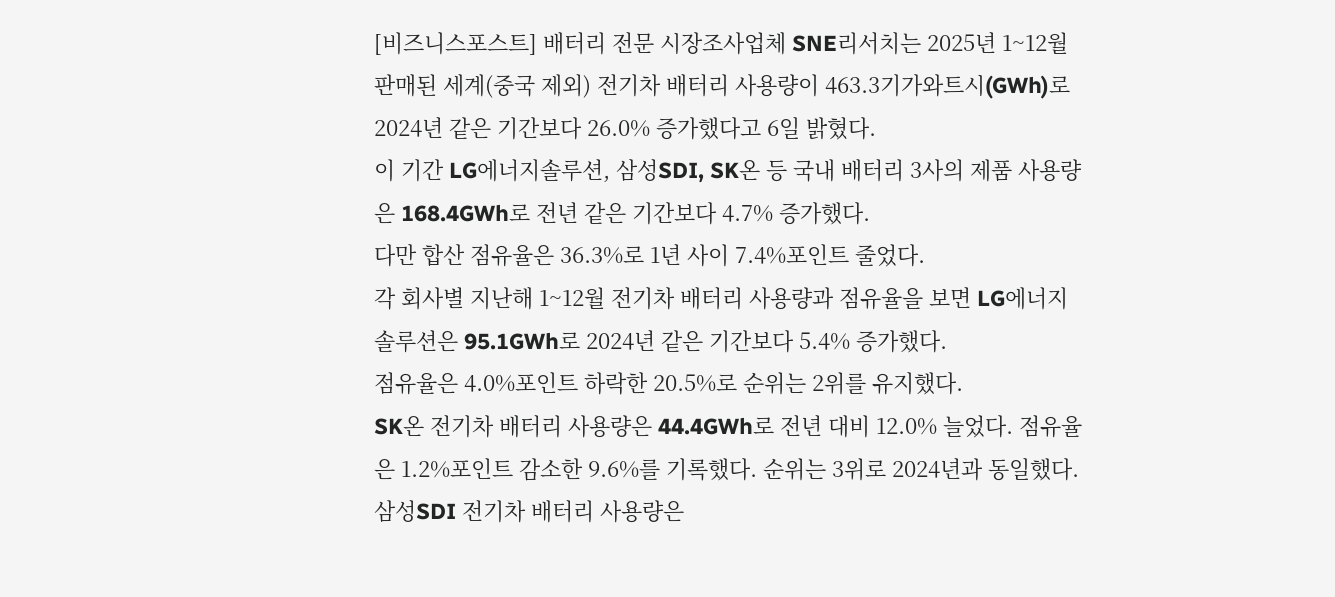[비즈니스포스트] 배터리 전문 시장조사업체 SNE리서치는 2025년 1~12월 판매된 세계(중국 제외) 전기차 배터리 사용량이 463.3기가와트시(GWh)로 2024년 같은 기간보다 26.0% 증가했다고 6일 밝혔다.
이 기간 LG에너지솔루션, 삼성SDI, SK온 등 국내 배터리 3사의 제품 사용량은 168.4GWh로 전년 같은 기간보다 4.7% 증가했다.
다만 합산 점유율은 36.3%로 1년 사이 7.4%포인트 줄었다.
각 회사별 지난해 1~12월 전기차 배터리 사용량과 점유율을 보면 LG에너지솔루션은 95.1GWh로 2024년 같은 기간보다 5.4% 증가했다.
점유율은 4.0%포인트 하락한 20.5%로 순위는 2위를 유지했다.
SK온 전기차 배터리 사용량은 44.4GWh로 전년 대비 12.0% 늘었다. 점유율은 1.2%포인트 감소한 9.6%를 기록했다. 순위는 3위로 2024년과 동일했다.
삼성SDI 전기차 배터리 사용량은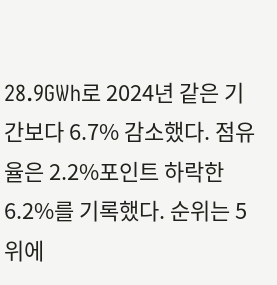28.9GWh로 2024년 같은 기간보다 6.7% 감소했다. 점유율은 2.2%포인트 하락한 6.2%를 기록했다. 순위는 5위에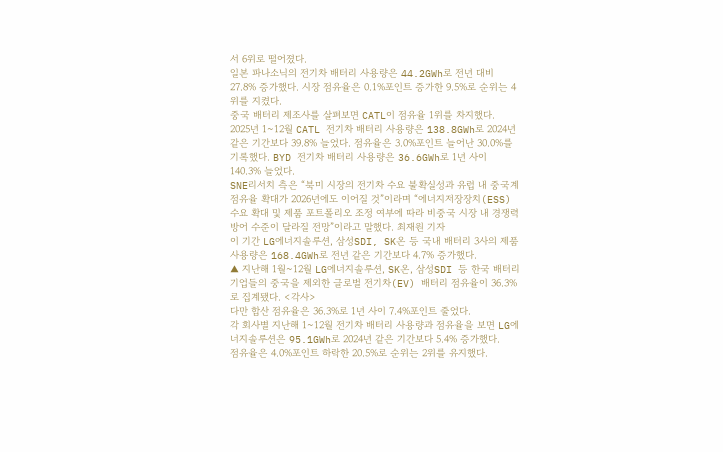서 6위로 떨어졌다.
일본 파나소닉의 전기차 배터리 사용량은 44.2GWh로 전년 대비 27.8% 증가했다. 시장 점유율은 0.1%포인트 증가한 9.5%로 순위는 4위를 지켰다.
중국 배터리 제조사를 살펴보면 CATL이 점유율 1위를 차지했다.
2025년 1~12월 CATL 전기차 배터리 사용량은 138.8GWh로 2024년 같은 기간보다 39.8% 늘었다. 점유율은 3.0%포인트 늘어난 30.0%를 기록했다. BYD 전기차 배터리 사용량은 36.6GWh로 1년 사이 140.3% 늘었다.
SNE리서치 측은 “북미 시장의 전기차 수요 불확실성과 유럽 내 중국계 점유율 확대가 2026년에도 이어질 것”이라며 “에너지저장장치(ESS) 수요 확대 및 제품 포트폴리오 조정 여부에 따라 비중국 시장 내 경쟁력 방어 수준이 달라질 전망”이라고 말했다. 최재원 기자
이 기간 LG에너지솔루션, 삼성SDI, SK온 등 국내 배터리 3사의 제품 사용량은 168.4GWh로 전년 같은 기간보다 4.7% 증가했다.
▲ 지난해 1월~12월 LG에너지솔루션, SK온, 삼성SDI 등 한국 배터리 기업들의 중국을 제외한 글로벌 전기차(EV) 배터리 점유율이 36.3%로 집계됐다. <각사>
다만 합산 점유율은 36.3%로 1년 사이 7.4%포인트 줄었다.
각 회사별 지난해 1~12월 전기차 배터리 사용량과 점유율을 보면 LG에너지솔루션은 95.1GWh로 2024년 같은 기간보다 5.4% 증가했다.
점유율은 4.0%포인트 하락한 20.5%로 순위는 2위를 유지했다.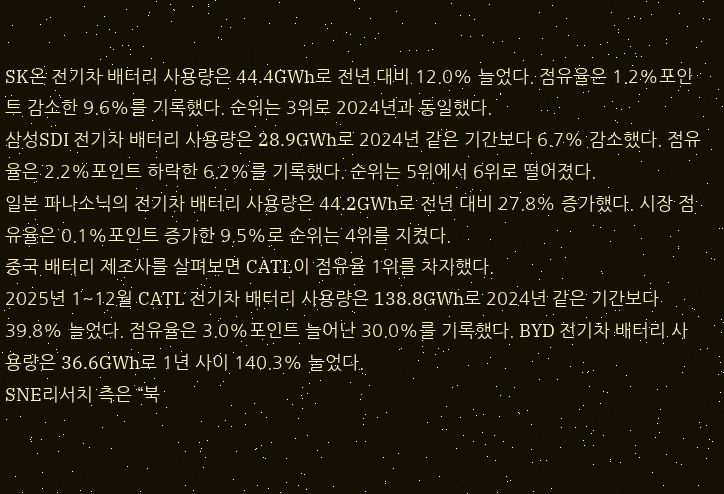SK온 전기차 배터리 사용량은 44.4GWh로 전년 대비 12.0% 늘었다. 점유율은 1.2%포인트 감소한 9.6%를 기록했다. 순위는 3위로 2024년과 동일했다.
삼성SDI 전기차 배터리 사용량은 28.9GWh로 2024년 같은 기간보다 6.7% 감소했다. 점유율은 2.2%포인트 하락한 6.2%를 기록했다. 순위는 5위에서 6위로 떨어졌다.
일본 파나소닉의 전기차 배터리 사용량은 44.2GWh로 전년 대비 27.8% 증가했다. 시장 점유율은 0.1%포인트 증가한 9.5%로 순위는 4위를 지켰다.
중국 배터리 제조사를 살펴보면 CATL이 점유율 1위를 차지했다.
2025년 1~12월 CATL 전기차 배터리 사용량은 138.8GWh로 2024년 같은 기간보다 39.8% 늘었다. 점유율은 3.0%포인트 늘어난 30.0%를 기록했다. BYD 전기차 배터리 사용량은 36.6GWh로 1년 사이 140.3% 늘었다.
SNE리서치 측은 “북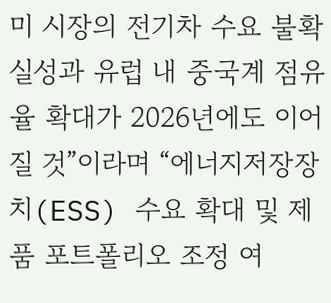미 시장의 전기차 수요 불확실성과 유럽 내 중국계 점유율 확대가 2026년에도 이어질 것”이라며 “에너지저장장치(ESS) 수요 확대 및 제품 포트폴리오 조정 여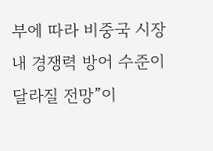부에 따라 비중국 시장 내 경쟁력 방어 수준이 달라질 전망”이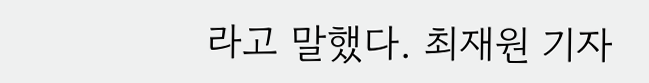라고 말했다. 최재원 기자